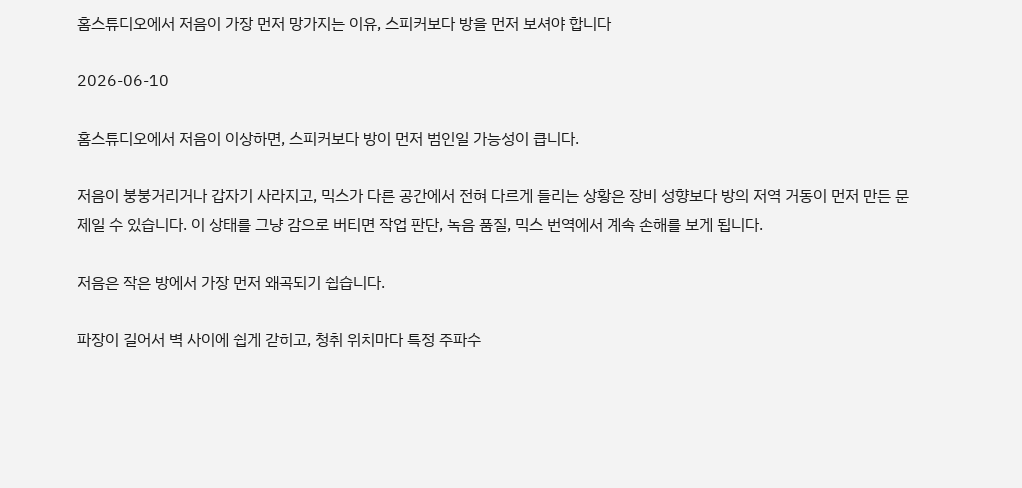홈스튜디오에서 저음이 가장 먼저 망가지는 이유, 스피커보다 방을 먼저 보셔야 합니다

2026-06-10

홈스튜디오에서 저음이 이상하면, 스피커보다 방이 먼저 범인일 가능성이 큽니다.

저음이 붕붕거리거나 갑자기 사라지고, 믹스가 다른 공간에서 전혀 다르게 들리는 상황은 장비 성향보다 방의 저역 거동이 먼저 만든 문제일 수 있습니다. 이 상태를 그냥 감으로 버티면 작업 판단, 녹음 품질, 믹스 번역에서 계속 손해를 보게 됩니다.

저음은 작은 방에서 가장 먼저 왜곡되기 쉽습니다.

파장이 길어서 벽 사이에 쉽게 갇히고, 청취 위치마다 특정 주파수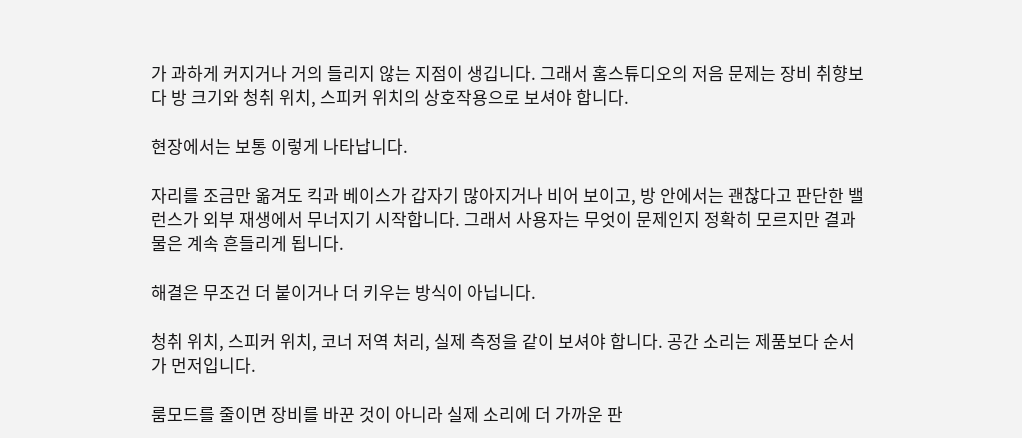가 과하게 커지거나 거의 들리지 않는 지점이 생깁니다. 그래서 홈스튜디오의 저음 문제는 장비 취향보다 방 크기와 청취 위치, 스피커 위치의 상호작용으로 보셔야 합니다.

현장에서는 보통 이렇게 나타납니다.

자리를 조금만 옮겨도 킥과 베이스가 갑자기 많아지거나 비어 보이고, 방 안에서는 괜찮다고 판단한 밸런스가 외부 재생에서 무너지기 시작합니다. 그래서 사용자는 무엇이 문제인지 정확히 모르지만 결과물은 계속 흔들리게 됩니다.

해결은 무조건 더 붙이거나 더 키우는 방식이 아닙니다.

청취 위치, 스피커 위치, 코너 저역 처리, 실제 측정을 같이 보셔야 합니다. 공간 소리는 제품보다 순서가 먼저입니다.

룸모드를 줄이면 장비를 바꾼 것이 아니라 실제 소리에 더 가까운 판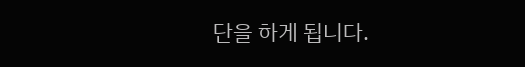단을 하게 됩니다.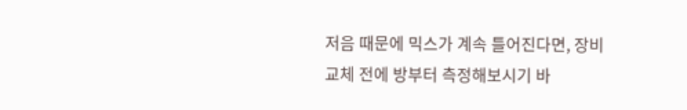저음 때문에 믹스가 계속 틀어진다면, 장비 교체 전에 방부터 측정해보시기 바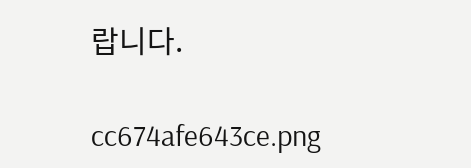랍니다.

cc674afe643ce.png